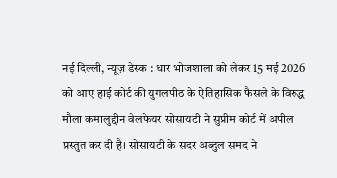नई दिल्ली, न्यूज़ डेस्क : धार भोजशाला को लेकर 15 मई 2026 को आए हाई कोर्ट की युगलपीठ के ऐतिहासिक फैसले के विरुद्ध मौला कमालुद्दीन वेलफेयर सोसायटी ने सुप्रीम कोर्ट में अपील प्रस्तुत कर दी है। सोसायटी के सदर अब्दुल समद ने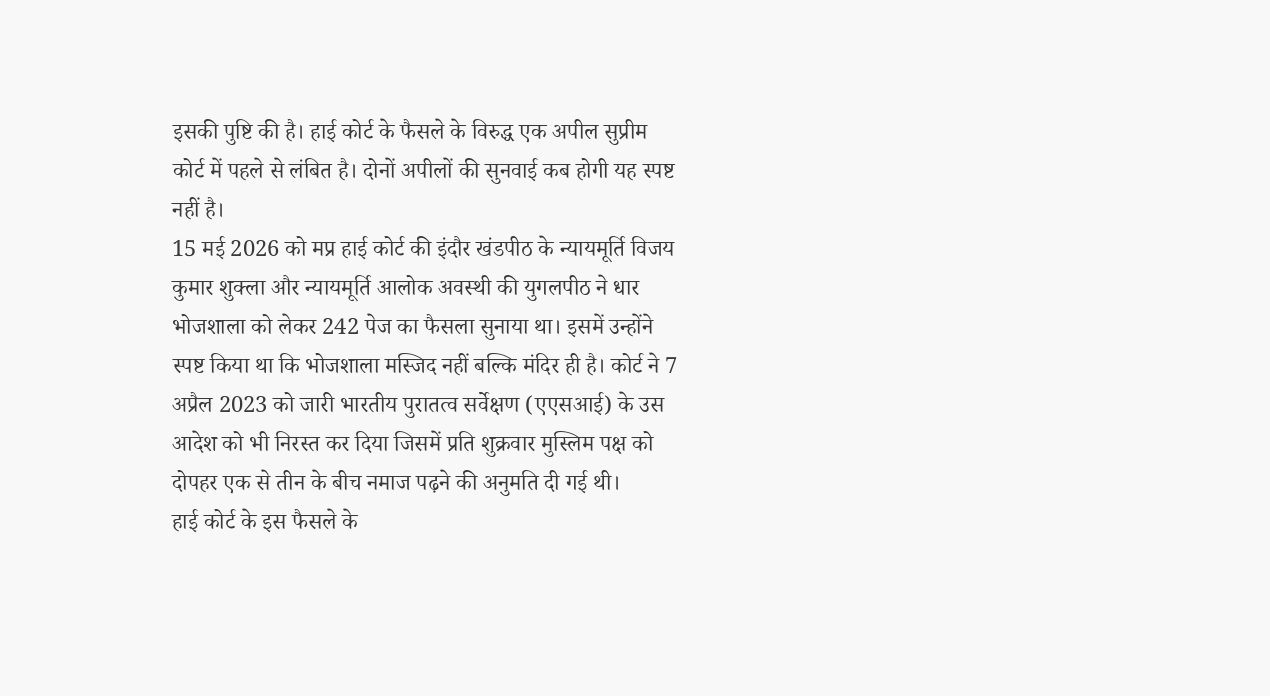इसकी पुष्टि की है। हाई कोर्ट के फैसले के विरुद्ध एक अपील सुप्रीम कोर्ट में पहले से लंबित है। दोनों अपीलों की सुनवाई कब होगी यह स्पष्ट नहीं है।
15 मई 2026 को मप्र हाई कोर्ट की इंदौर खंडपीठ के न्यायमूर्ति विजय कुमार शुक्ला और न्यायमूर्ति आलोक अवस्थी की युगलपीठ ने धार भोजशाला को लेकर 242 पेज का फैसला सुनाया था। इसमें उन्होंने स्पष्ट किया था कि भोजशाला मस्जिद नहीं बल्कि मंदिर ही है। कोर्ट ने 7 अप्रैल 2023 को जारी भारतीय पुरातत्व सर्वेक्षण (एएसआई) के उस आदेश को भी निरस्त कर दिया जिसमें प्रति शुक्रवार मुस्लिम पक्ष को दोपहर एक से तीन के बीच नमाज पढ़ने की अनुमति दी गई थी।
हाई कोर्ट के इस फैसले के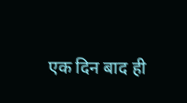एक दिन बाद ही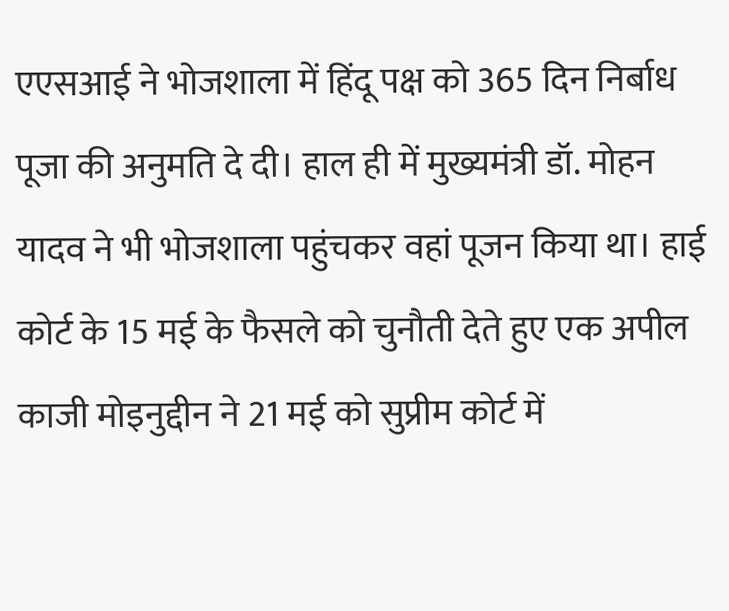एएसआई ने भोजशाला में हिंदू पक्ष को 365 दिन निर्बाध पूजा की अनुमति दे दी। हाल ही में मुख्यमंत्री डॉ. मोहन यादव ने भी भोजशाला पहुंचकर वहां पूजन किया था। हाई कोर्ट के 15 मई के फैसले को चुनौती देते हुए एक अपील काजी मोइनुद्दीन ने 21 मई को सुप्रीम कोर्ट में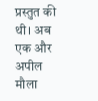प्रस्तुत की थी। अब एक और अपील मौला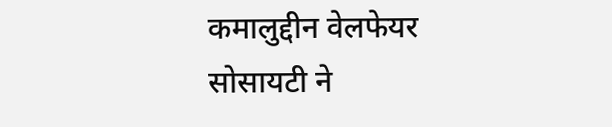कमालुद्दीन वेलफेयर सोसायटी ने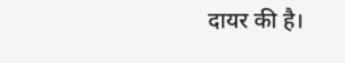दायर की है।